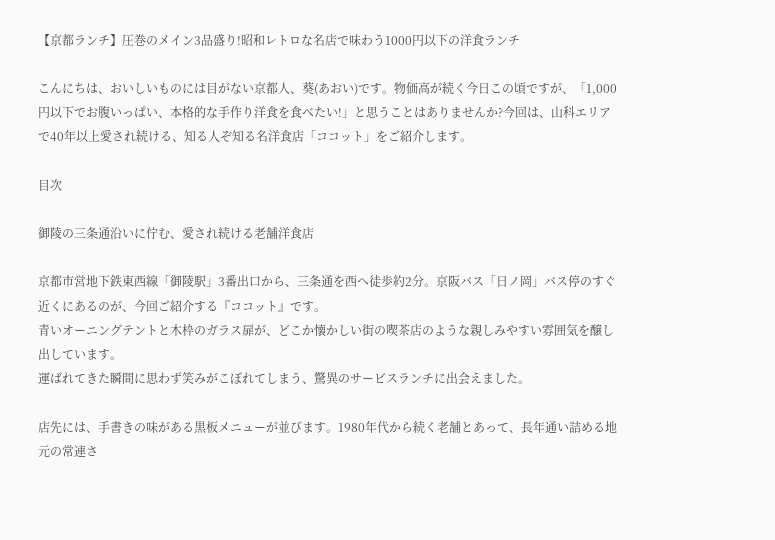【京都ランチ】圧巻のメイン3品盛り!昭和レトロな名店で味わう1000円以下の洋食ランチ

こんにちは、おいしいものには目がない京都人、葵(あおい)です。物価高が続く今日この頃ですが、「1,000円以下でお腹いっぱい、本格的な手作り洋食を食べたい!」と思うことはありませんか?今回は、山科エリアで40年以上愛され続ける、知る人ぞ知る名洋食店「ココット」をご紹介します。

目次

御陵の三条通沿いに佇む、愛され続ける老舗洋食店

京都市営地下鉄東西線「御陵駅」3番出口から、三条通を西へ徒歩約2分。京阪バス「日ノ岡」バス停のすぐ近くにあるのが、今回ご紹介する『ココット』です。
青いオーニングテントと木枠のガラス扉が、どこか懐かしい街の喫茶店のような親しみやすい雰囲気を醸し出しています。
運ばれてきた瞬間に思わず笑みがこぼれてしまう、驚異のサービスランチに出会えました。

店先には、手書きの味がある黒板メニューが並びます。1980年代から続く老舗とあって、長年通い詰める地元の常連さ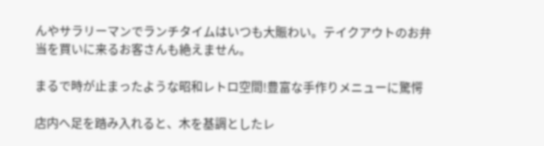んやサラリーマンでランチタイムはいつも大賑わい。テイクアウトのお弁当を買いに来るお客さんも絶えません。

まるで時が止まったような昭和レトロ空間!豊富な手作りメニューに驚愕

店内へ足を踏み入れると、木を基調としたレ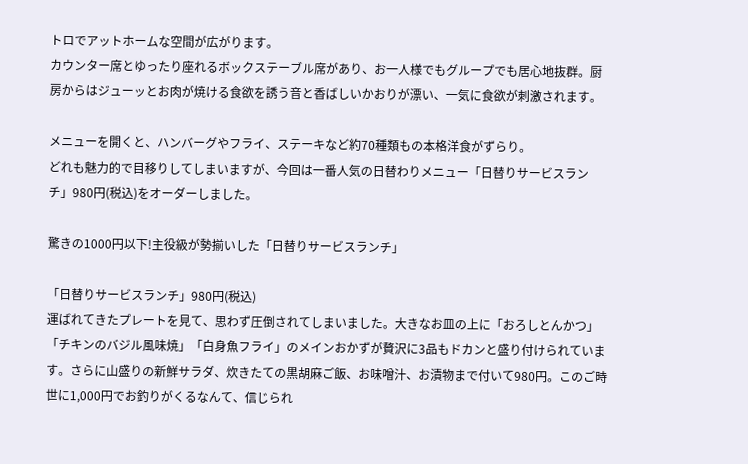トロでアットホームな空間が広がります。
カウンター席とゆったり座れるボックステーブル席があり、お一人様でもグループでも居心地抜群。厨房からはジューッとお肉が焼ける食欲を誘う音と香ばしいかおりが漂い、一気に食欲が刺激されます。

メニューを開くと、ハンバーグやフライ、ステーキなど約70種類もの本格洋食がずらり。
どれも魅力的で目移りしてしまいますが、今回は一番人気の日替わりメニュー「日替りサービスランチ」980円(税込)をオーダーしました。

驚きの1000円以下!主役級が勢揃いした「日替りサービスランチ」

「日替りサービスランチ」980円(税込)
運ばれてきたプレートを見て、思わず圧倒されてしまいました。大きなお皿の上に「おろしとんかつ」「チキンのバジル風味焼」「白身魚フライ」のメインおかずが贅沢に3品もドカンと盛り付けられています。さらに山盛りの新鮮サラダ、炊きたての黒胡麻ご飯、お味噌汁、お漬物まで付いて980円。このご時世に1,000円でお釣りがくるなんて、信じられ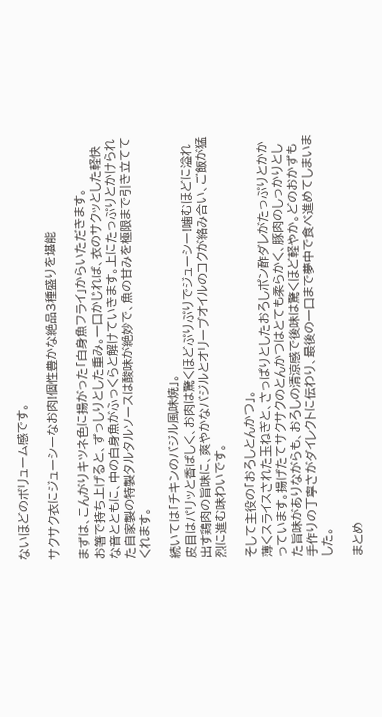ないほどのボリューム感です。

サクサク衣にジューシーなお肉!個性豊かな絶品3種盛りを堪能

まずは、こんがりキツネ色に揚がった「白身魚フライ」からいただきます。
お箸で持ち上げると、ずっしりとした重み。一口かじれば、衣のサクッとした軽快な音とともに、中の白身魚がふっくらと解けていきます。上にたっぷりとかけられた自家製の特製タルタルソースは酸味が絶妙で、魚の甘みを極限まで引き立ててくれます。

続いては「チキンのバジル風味焼」。
皮目はパリッと香ばしく、お肉は驚くほどぷりぷりでジューシー!噛むほどに溢れ出す鶏肉の旨味に、爽やかなバジルとオリーブオイルのコクが絡み合い、ご飯が猛烈に進む味わいです。

そして主役の「おろしとんかつ」。
薄くスライスされた玉ねぎと、さっぱりとしたおろしポン酢ダレがたっぷりとかかっています。揚げたてサクサクのとんかつはとても柔らかく、豚肉のしっかりとした旨味がありながらも、おろしの清涼感で後味は驚くほど軽やか。どのおかずも手作りの丁寧さがダイレクトに伝わり、最後の一口まで夢中で食べ進めてしまいました。

まとめ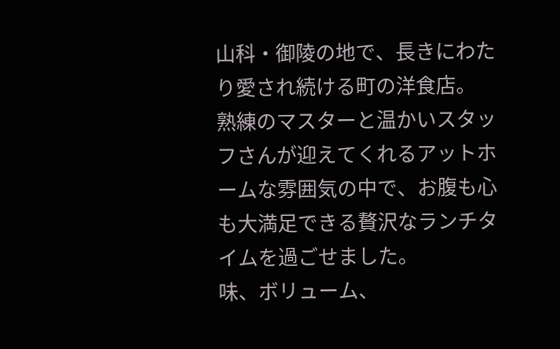山科・御陵の地で、長きにわたり愛され続ける町の洋食店。
熟練のマスターと温かいスタッフさんが迎えてくれるアットホームな雰囲気の中で、お腹も心も大満足できる贅沢なランチタイムを過ごせました。
味、ボリューム、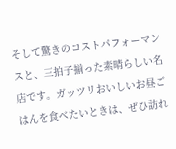そして驚きのコストパフォーマンスと、三拍子揃った素晴らしい名店です。ガッツリおいしいお昼ごはんを食べたいときは、ぜひ訪れ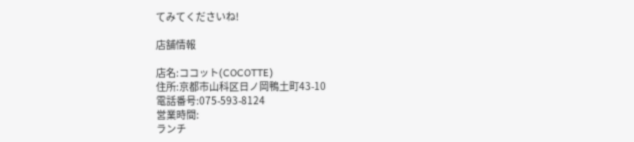てみてくださいね!

店舗情報

店名:ココット(COCOTTE)
住所:京都市山科区日ノ岡鴨土町43-10
電話番号:075-593-8124
営業時間:
ランチ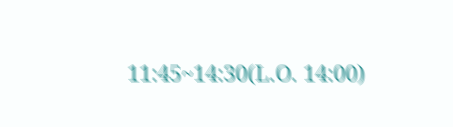11:45~14:30(L.O. 14:00)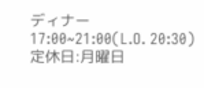ディナー 17:00~21:00(L.O. 20:30)
定休日:月曜日